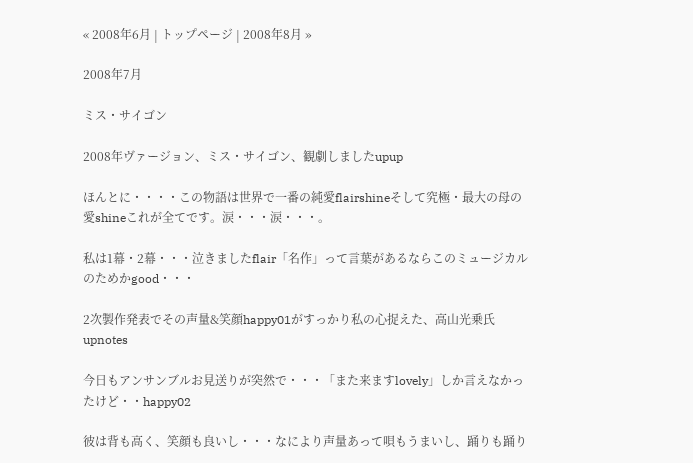« 2008年6月 | トップページ | 2008年8月 »

2008年7月

ミス・サイゴン

2008年ヴァージョン、ミス・サイゴン、観劇しましたupup

ほんとに・・・・この物語は世界で一番の純愛flairshineそして究極・最大の母の愛shineこれが全てです。涙・・・涙・・・。

私は1幕・2幕・・・泣きましたflair「名作」って言葉があるならこのミュージカルのためかgood・・・

2次製作発表でその声量&笑顔happy01がすっかり私の心捉えた、高山光乗氏upnotes

今日もアンサンブルお見送りが突然で・・・「また来ますlovely」しか言えなかったけど・・happy02

彼は背も高く、笑顔も良いし・・・なにより声量あって唄もうまいし、踊りも踊り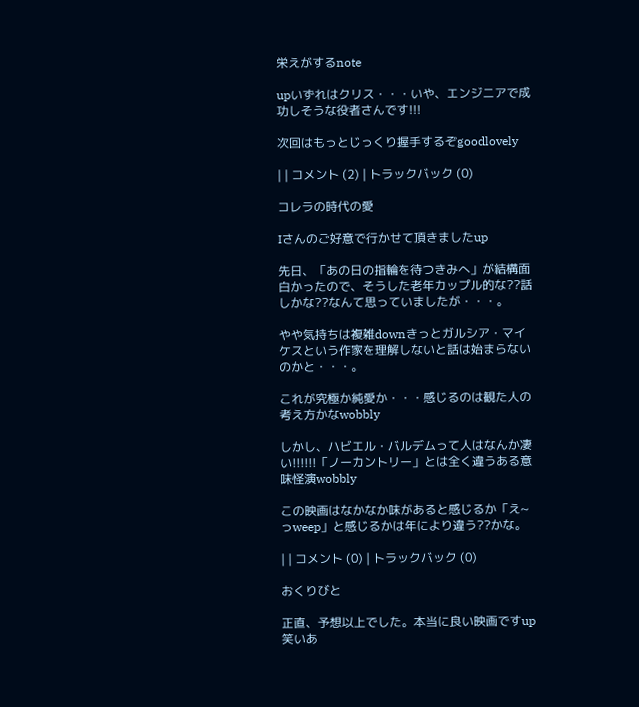栄えがするnote

upいずれはクリス・・・いや、エンジニアで成功しそうな役者さんです!!!

次回はもっとじっくり握手するぞgoodlovely

| | コメント (2) | トラックバック (0)

コレラの時代の愛

Iさんのご好意で行かせて頂きましたup

先日、「あの日の指輪を待つきみへ」が結構面白かったので、そうした老年カップル的な??話しかな??なんて思っていましたが・・・。

やや気持ちは複雑downきっとガルシア・マイケスという作家を理解しないと話は始まらないのかと・・・。

これが究極か純愛か・・・感じるのは観た人の考え方かなwobbly

しかし、ハビエル・バルデムって人はなんか凄い!!!!!!「ノーカントリー」とは全く違うある意味怪演wobbly

この映画はなかなか味があると感じるか「え~っweep」と感じるかは年により違う??かな。

| | コメント (0) | トラックバック (0)

おくりびと

正直、予想以上でした。本当に良い映画ですup笑いあ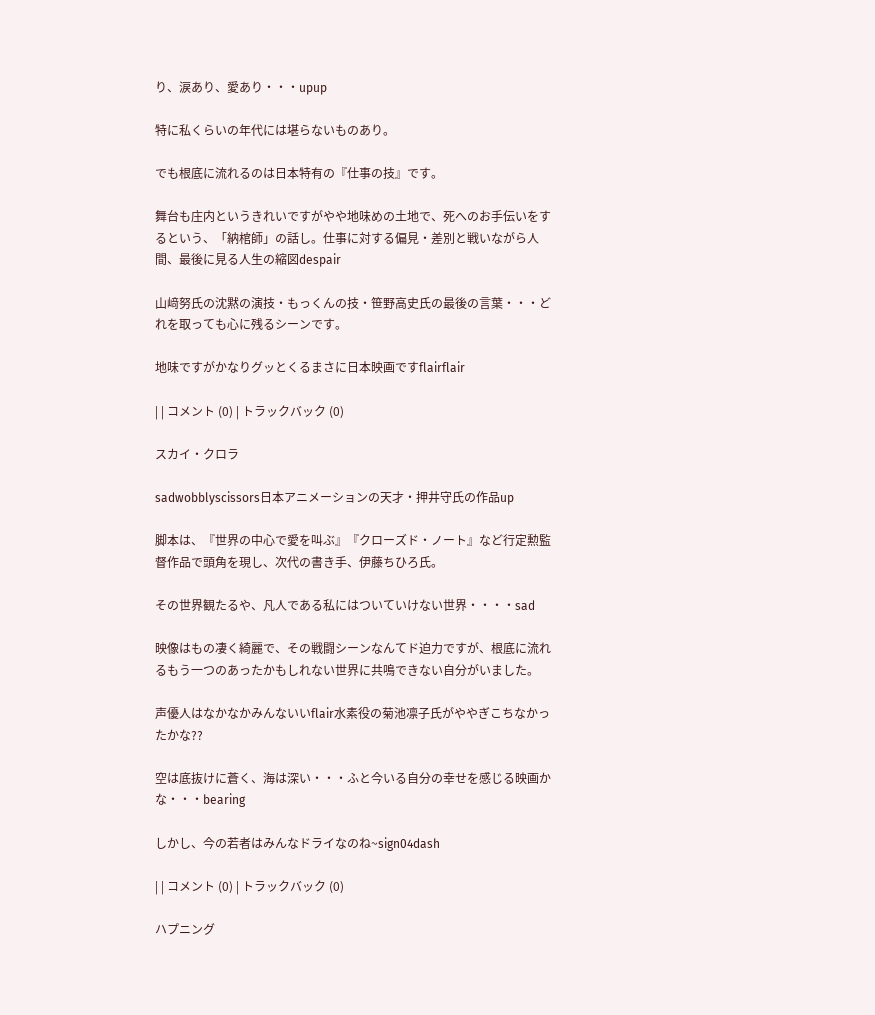り、涙あり、愛あり・・・upup

特に私くらいの年代には堪らないものあり。

でも根底に流れるのは日本特有の『仕事の技』です。

舞台も庄内というきれいですがやや地味めの土地で、死へのお手伝いをするという、「納棺師」の話し。仕事に対する偏見・差別と戦いながら人間、最後に見る人生の縮図despair

山﨑努氏の沈黙の演技・もっくんの技・笹野高史氏の最後の言葉・・・どれを取っても心に残るシーンです。

地味ですがかなりグッとくるまさに日本映画ですflairflair

| | コメント (0) | トラックバック (0)

スカイ・クロラ

sadwobblyscissors日本アニメーションの天才・押井守氏の作品up

脚本は、『世界の中心で愛を叫ぶ』『クローズド・ノート』など行定勲監督作品で頭角を現し、次代の書き手、伊藤ちひろ氏。

その世界観たるや、凡人である私にはついていけない世界・・・・sad

映像はもの凄く綺麗で、その戦闘シーンなんてド迫力ですが、根底に流れるもう一つのあったかもしれない世界に共鳴できない自分がいました。

声優人はなかなかみんないいflair水素役の菊池凛子氏がややぎこちなかったかな??

空は底抜けに蒼く、海は深い・・・ふと今いる自分の幸せを感じる映画かな・・・bearing

しかし、今の若者はみんなドライなのね~sign04dash

| | コメント (0) | トラックバック (0)

ハプニング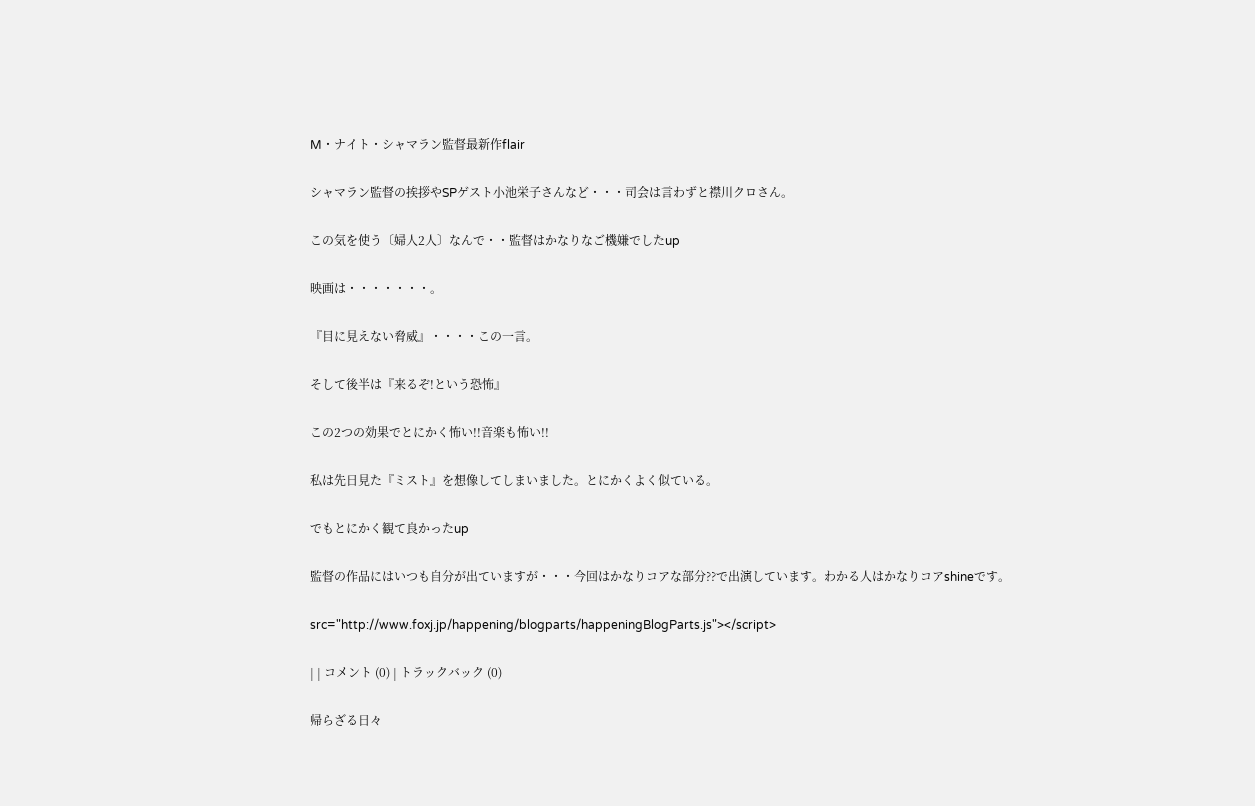M・ナイト・シャマラン監督最新作flair

シャマラン監督の挨拶やSPゲスト小池栄子さんなど・・・司会は言わずと襟川クロさん。

この気を使う〔婦人2人〕なんで・・監督はかなりなご機嫌でしたup

映画は・・・・・・・。

『目に見えない脅威』・・・・この一言。

そして後半は『来るぞ!という恐怖』

この2つの効果でとにかく怖い!!音楽も怖い!!

私は先日見た『ミスト』を想像してしまいました。とにかくよく似ている。

でもとにかく観て良かったup

監督の作品にはいつも自分が出ていますが・・・今回はかなりコアな部分??で出演しています。わかる人はかなりコアshineです。

src="http://www.foxj.jp/happening/blogparts/happeningBlogParts.js"></script>

| | コメント (0) | トラックバック (0)

帰らざる日々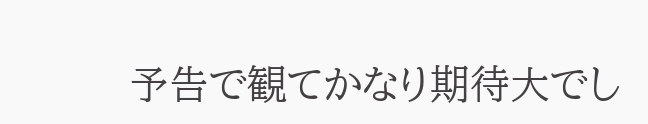予告で観てかなり期待大でし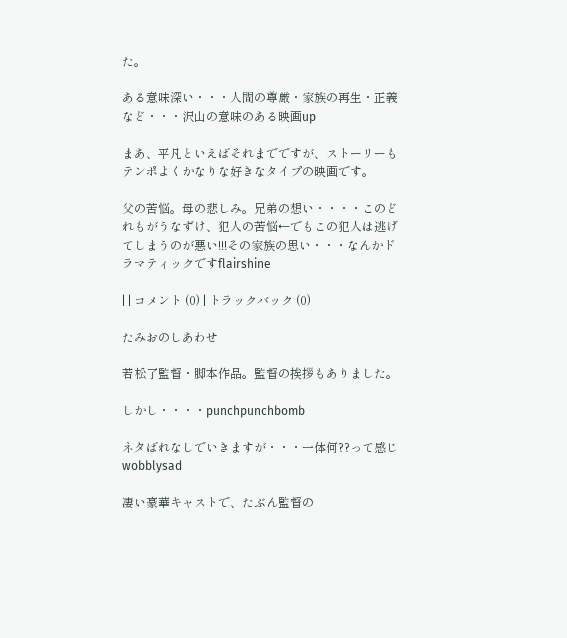た。

ある意味深い・・・人間の尊厳・家族の再生・正義など・・・沢山の意味のある映画up

まあ、平凡といえばそれまでですが、ストーリーもテンポよくかなりな好きなタイプの映画です。

父の苦悩。母の悲しみ。兄弟の想い・・・・このどれもがうなずけ、犯人の苦悩←でもこの犯人は逃げてしまうのが悪い!!!その家族の思い・・・なんかドラマティックですflairshine

| | コメント (0) | トラックバック (0)

たみおのしあわせ

若松了監督・脚本作品。監督の挨拶もありました。

しかし・・・・punchpunchbomb

ネタばれなしでいきますが・・・一体何??って感じwobblysad

凄い豪華キャストで、たぶん監督の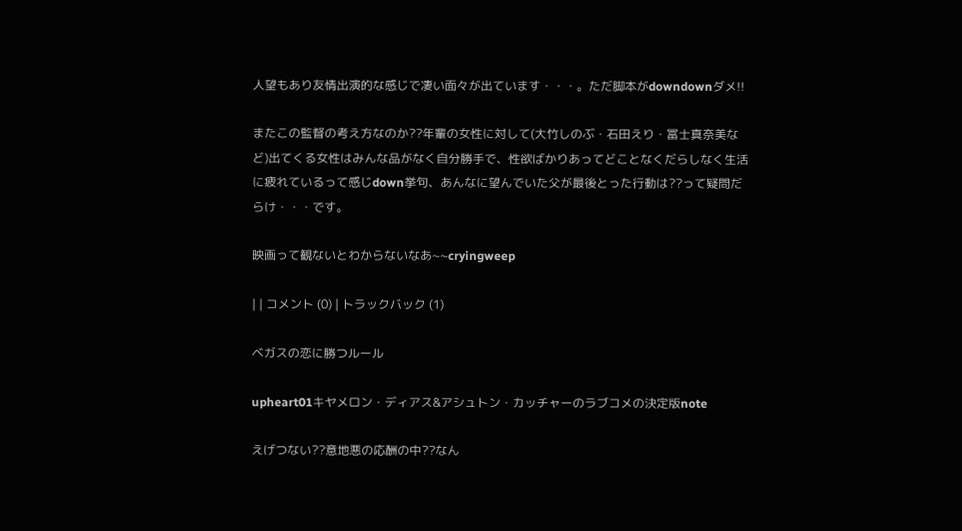人望もあり友情出演的な感じで凄い面々が出ています・・・。ただ脚本がdowndownダメ!!

またこの監督の考え方なのか??年輩の女性に対して(大竹しのぶ・石田えり・冨士真奈美など)出てくる女性はみんな品がなく自分勝手で、性欲ばかりあってどことなくだらしなく生活に疲れているって感じdown挙句、あんなに望んでいた父が最後とった行動は??って疑問だらけ・・・です。

映画って観ないとわからないなあ~~cryingweep

| | コメント (0) | トラックバック (1)

ベガスの恋に勝つルール

upheart01キヤメロン・ディアス&アシュトン・カッチャーのラブコメの決定版note

えげつない??意地悪の応酬の中??なん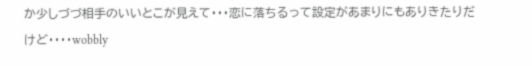か少しづづ相手のいいとこが見えて・・・恋に落ちるって設定があまりにもありきたりだけど・・・・wobbly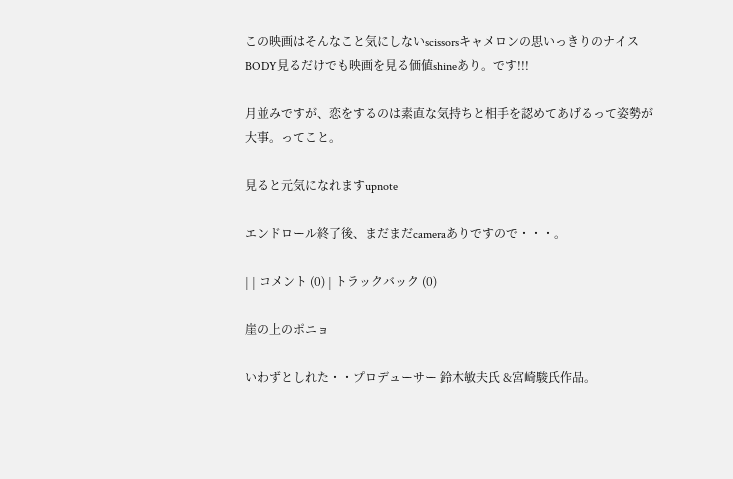この映画はそんなこと気にしないscissorsキャメロンの思いっきりのナイスBODY見るだけでも映画を見る価値shineあり。です!!!

月並みですが、恋をするのは素直な気持ちと相手を認めてあげるって姿勢が大事。ってこと。

見ると元気になれますupnote

エンドロール終了後、まだまだcameraありですので・・・。

| | コメント (0) | トラックバック (0)

崖の上のポニョ

いわずとしれた・・プロデューサー 鈴木敏夫氏 &宮崎駿氏作品。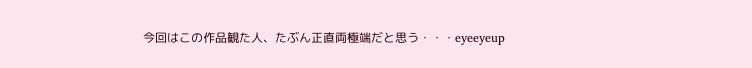今回はこの作品観た人、たぶん正直両極端だと思う・・・eyeeyeup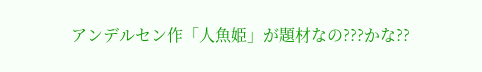アンデルセン作「人魚姫」が題材なの???かな??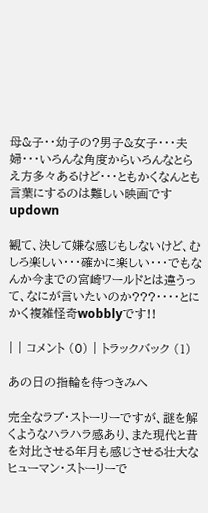母&子・・幼子の?男子&女子・・・夫婦・・・いろんな角度からいろんなとらえ方多々あるけど・・・ともかくなんとも言葉にするのは難しい映画ですupdown

観て、決して嫌な感じもしないけど、むしろ楽しい・・・確かに楽しい・・・でもなんか今までの宮崎ワールドとは違うって、なにが言いたいのか???・・・・とにかく複雑怪奇wobblyです!!

| | コメント (0) | トラックバック (1)

あの日の指輪を待つきみへ

完全なラブ・ストーリーですが、謎を解くようなハラハラ感あり、また現代と昔を対比させる年月も感じさせる壮大なヒューマン・ストーリーで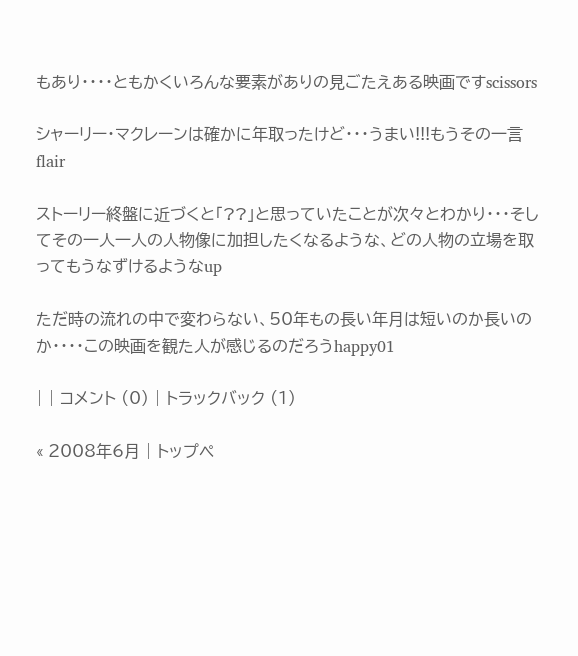もあり・・・・ともかくいろんな要素がありの見ごたえある映画ですscissors

シャーリー・マクレーンは確かに年取ったけど・・・うまい!!!もうその一言flair

ストーリー終盤に近づくと「??」と思っていたことが次々とわかり・・・そしてその一人一人の人物像に加担したくなるような、どの人物の立場を取ってもうなずけるようなup

ただ時の流れの中で変わらない、50年もの長い年月は短いのか長いのか・・・・この映画を観た人が感じるのだろうhappy01

| | コメント (0) | トラックバック (1)

« 2008年6月 | トップペ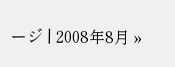ージ | 2008年8月 »